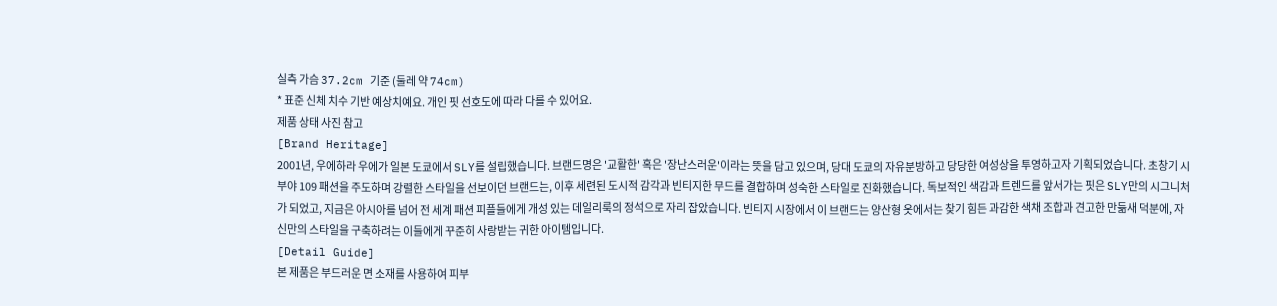실측 가슴 37.2cm 기준 (둘레 약 74cm)
* 표준 신체 치수 기반 예상치예요. 개인 핏 선호도에 따라 다를 수 있어요.
제품 상태 사진 참고
[Brand Heritage]
2001년, 우에하라 우에가 일본 도쿄에서 SLY를 설립했습니다. 브랜드명은 '교활한' 혹은 '장난스러운'이라는 뜻을 담고 있으며, 당대 도쿄의 자유분방하고 당당한 여성상을 투영하고자 기획되었습니다. 초창기 시부야 109 패션을 주도하며 강렬한 스타일을 선보이던 브랜드는, 이후 세련된 도시적 감각과 빈티지한 무드를 결합하며 성숙한 스타일로 진화했습니다. 독보적인 색감과 트렌드를 앞서가는 핏은 SLY만의 시그니처가 되었고, 지금은 아시아를 넘어 전 세계 패션 피플들에게 개성 있는 데일리룩의 정석으로 자리 잡았습니다. 빈티지 시장에서 이 브랜드는 양산형 옷에서는 찾기 힘든 과감한 색채 조합과 견고한 만듦새 덕분에, 자신만의 스타일을 구축하려는 이들에게 꾸준히 사랑받는 귀한 아이템입니다.
[Detail Guide]
본 제품은 부드러운 면 소재를 사용하여 피부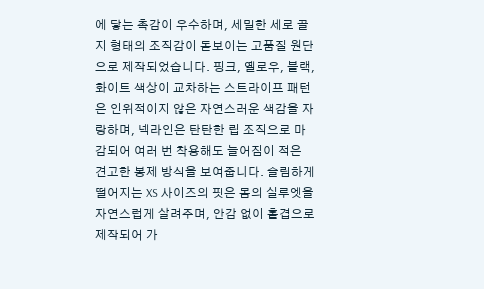에 닿는 촉감이 우수하며, 세밀한 세로 골지 형태의 조직감이 돋보이는 고품질 원단으로 제작되었습니다. 핑크, 옐로우, 블랙, 화이트 색상이 교차하는 스트라이프 패턴은 인위적이지 않은 자연스러운 색감을 자랑하며, 넥라인은 탄탄한 립 조직으로 마감되어 여러 번 착용해도 늘어짐이 적은 견고한 봉제 방식을 보여줍니다. 슬림하게 떨어지는 XS 사이즈의 핏은 몸의 실루엣을 자연스럽게 살려주며, 안감 없이 홑겹으로 제작되어 가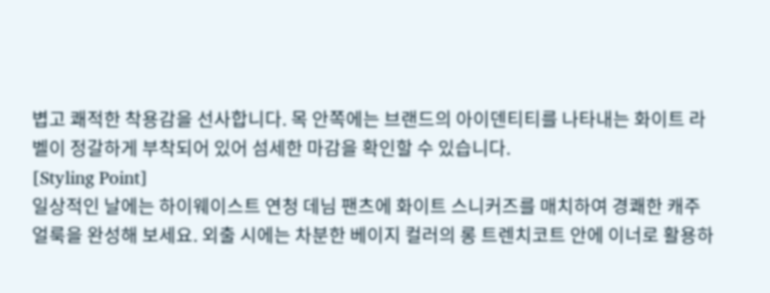볍고 쾌적한 착용감을 선사합니다. 목 안쪽에는 브랜드의 아이덴티티를 나타내는 화이트 라벨이 정갈하게 부착되어 있어 섬세한 마감을 확인할 수 있습니다.
[Styling Point]
일상적인 날에는 하이웨이스트 연청 데님 팬츠에 화이트 스니커즈를 매치하여 경쾌한 캐주얼룩을 완성해 보세요. 외출 시에는 차분한 베이지 컬러의 롱 트렌치코트 안에 이너로 활용하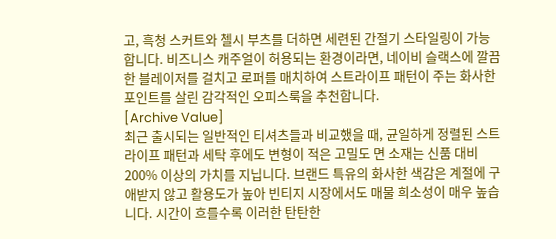고, 흑청 스커트와 첼시 부츠를 더하면 세련된 간절기 스타일링이 가능합니다. 비즈니스 캐주얼이 허용되는 환경이라면, 네이비 슬랙스에 깔끔한 블레이저를 걸치고 로퍼를 매치하여 스트라이프 패턴이 주는 화사한 포인트를 살린 감각적인 오피스룩을 추천합니다.
[Archive Value]
최근 출시되는 일반적인 티셔츠들과 비교했을 때, 균일하게 정렬된 스트라이프 패턴과 세탁 후에도 변형이 적은 고밀도 면 소재는 신품 대비 200% 이상의 가치를 지닙니다. 브랜드 특유의 화사한 색감은 계절에 구애받지 않고 활용도가 높아 빈티지 시장에서도 매물 희소성이 매우 높습니다. 시간이 흐를수록 이러한 탄탄한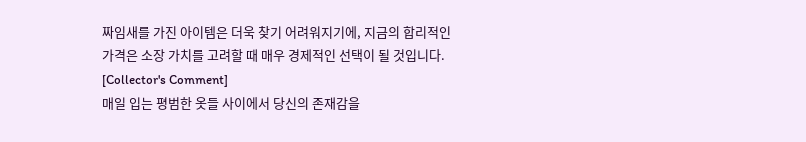짜임새를 가진 아이템은 더욱 찾기 어려워지기에, 지금의 합리적인 가격은 소장 가치를 고려할 때 매우 경제적인 선택이 될 것입니다.
[Collector's Comment]
매일 입는 평범한 옷들 사이에서 당신의 존재감을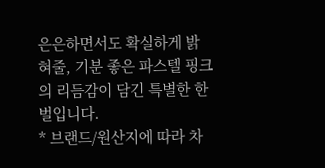은은하면서도 확실하게 밝혀줄, 기분 좋은 파스텔 핑크의 리듬감이 담긴 특별한 한 벌입니다.
* 브랜드/원산지에 따라 차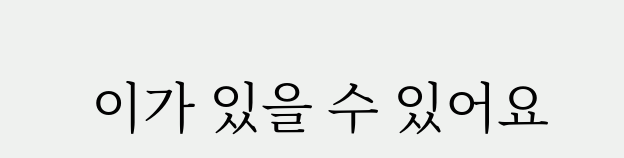이가 있을 수 있어요